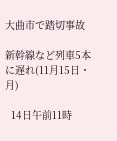大曲市で踏切事故

新幹線など列車5本に遅れ(11月15日・月)

  14日午前11時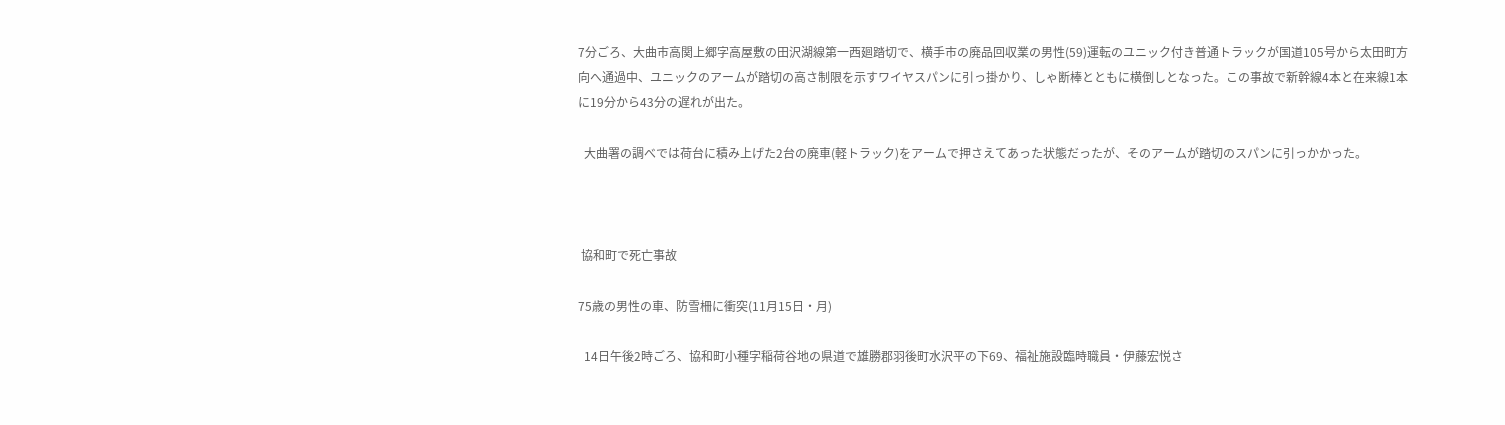7分ごろ、大曲市高関上郷字高屋敷の田沢湖線第一西廻踏切で、横手市の廃品回収業の男性(59)運転のユニック付き普通トラックが国道105号から太田町方向へ通過中、ユニックのアームが踏切の高さ制限を示すワイヤスパンに引っ掛かり、しゃ断棒とともに横倒しとなった。この事故で新幹線4本と在来線1本に19分から43分の遅れが出た。

  大曲署の調べでは荷台に積み上げた2台の廃車(軽トラック)をアームで押さえてあった状態だったが、そのアームが踏切のスパンに引っかかった。



 協和町で死亡事故

75歳の男性の車、防雪柵に衝突(11月15日・月)

  14日午後2時ごろ、協和町小種字稲荷谷地の県道で雄勝郡羽後町水沢平の下69、福祉施設臨時職員・伊藤宏悦さ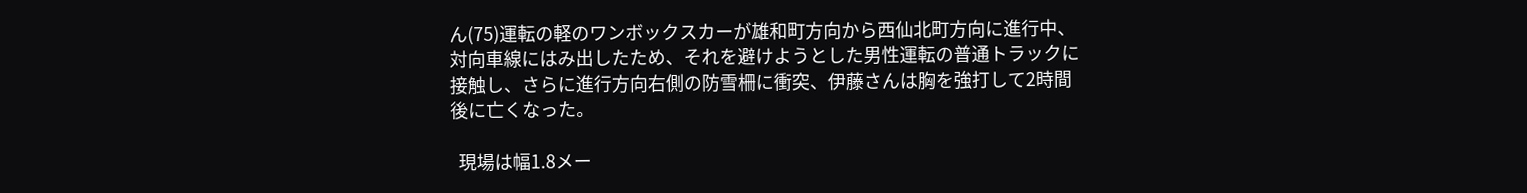ん(75)運転の軽のワンボックスカーが雄和町方向から西仙北町方向に進行中、対向車線にはみ出したため、それを避けようとした男性運転の普通トラックに接触し、さらに進行方向右側の防雪柵に衝突、伊藤さんは胸を強打して2時間後に亡くなった。

  現場は幅1.8メー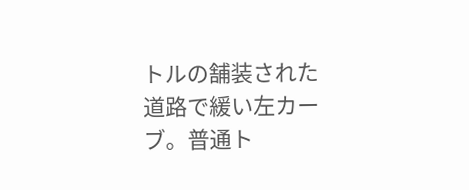トルの舗装された道路で緩い左カーブ。普通ト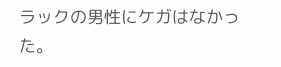ラックの男性にケガはなかった。